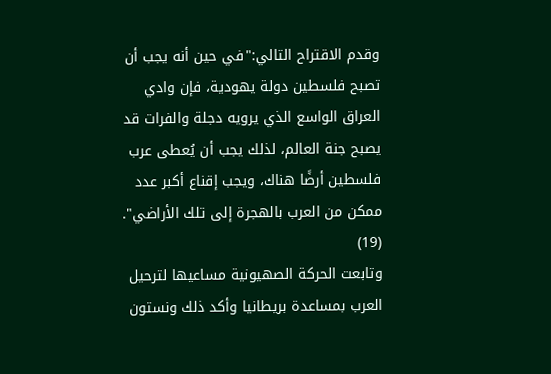وقدم الاقتراح التالي:"في حين أنه يجب أن تصبح فلسطين دولة يهودية، فإن وادي العراق الواسع الذي يرويه دجلة والفرات قد يصبح جنة العالم، لذلك يجب أن يُعطى عرب فلسطين أرضًا هناك، ويجب إقناع أكبر عدد ممكن من العرب بالهجرة إلى تلك الأراضي". (19)
وتابعت الحركة الصهيونية مساعيها لترحيل العرب بمساعدة بريطانيا وأكد ذلك ونستون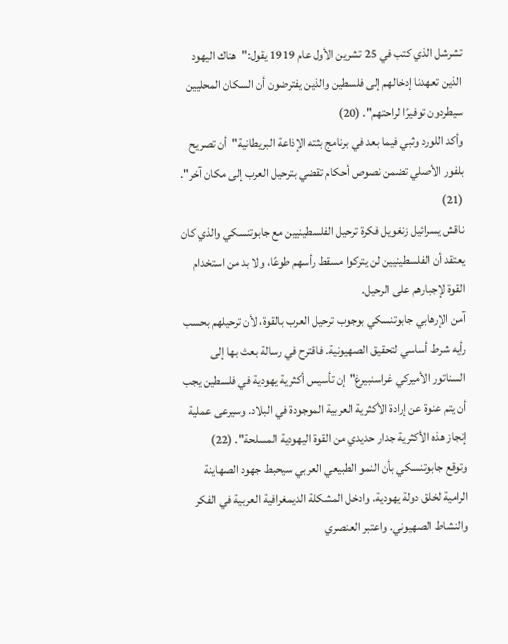تشرشل الذي كتب في 25 تشرين الأول عام 1919 يقول:"هناك اليهود الذين تعهدنا إدخالهم إلى فلسطين والذين يفترضون أن السكان المحليين سيطردون توفيرًا لراحتهم". (20)
وأكد اللورد وثبي فيما بعد في برنامج بثته الإذاعة البريطانية"أن تصريح بلفور الأصلي تضمن نصوص أحكام تقضي بترحيل العرب إلى مكان آخر". (21)
ناقش يسرائيل زنغويل فكرة ترحيل الفلسطينيين مع جابوتنسكي والذي كان يعتقد أن الفلسطينيين لن يتركوا مسقط رأسهم طوعًا، ولا بد من استخدام القوة لإجبارهم على الرحيل.
آمن الإرهابي جابوتنسكي بوجوب ترحيل العرب بالقوة، لأن ترحيلهم بحسب رأيه شرط أساسي لتحقيق الصهيونية. فاقترح في رسالة بعث بها إلى السناتور الأميركي غراسنبيرغ"إن تأسيس أكثرية يهودية في فلسطين يجب أن يتم عنوة عن إرادة الأكثرية العربية الموجودة في البلاد. وسيرعى عملية إنجاز هذه الأكثرية جدار حديدي من القوة اليهودية المسلحة". (22)
وتوقع جابوتنسكي بأن النمو الطبيعي العربي سيحبط جهود الصهاينة الرامية لخلق دولة يهودية. وادخل المشكلة الديمغرافية العربية في الفكر والنشاط الصهيوني. واعتبر العنصري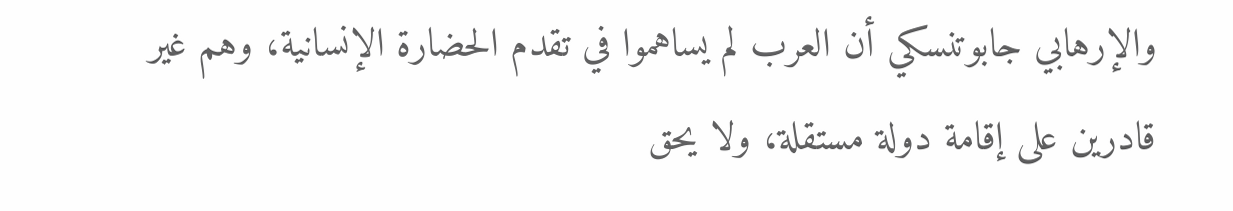والإرهابي جابوتنسكي أن العرب لم يساهموا في تقدم الحضارة الإنسانية، وهم غير قادرين على إقامة دولة مستقلة، ولا يحق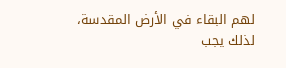لهم البقاء في الأرض المقدسة، لذلك يجب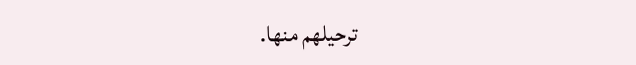ترحيلهم منها.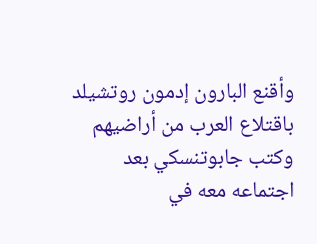وأقنع البارون إدمون روتشيلد باقتلاع العرب من أراضيهم وكتب جابوتنسكي بعد اجتماعه معه في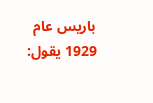باريس عام 1929 يقول: